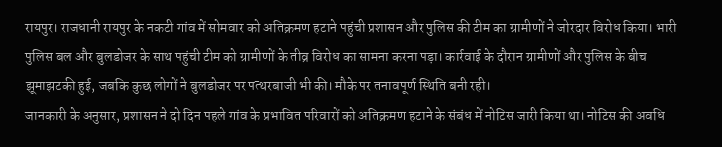रायपुर। राजधानी रायपुर के नकटी गांव में सोमवार को अतिक्रमण हटाने पहुंची प्रशासन और पुलिस की टीम का ग्रामीणों ने जोरदार विरोध किया। भारी पुलिस बल और बुलडोजर के साथ पहुंची टीम को ग्रामीणों के तीव्र विरोध का सामना करना पड़ा। कार्रवाई के दौरान ग्रामीणों और पुलिस के बीच झूमाझटकी हुई, जबकि कुछ लोगों ने बुलडोजर पर पत्थरबाजी भी की। मौके पर तनावपूर्ण स्थिति बनी रही।
जानकारी के अनुसार, प्रशासन ने दो दिन पहले गांव के प्रभावित परिवारों को अतिक्रमण हटाने के संबंध में नोटिस जारी किया था। नोटिस की अवधि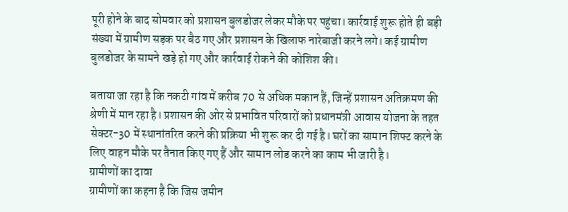पूरी होने के बाद सोमवार को प्रशासन बुलडोजर लेकर मौके पर पहुंचा। कार्रवाई शुरू होते ही बड़ी संख्या में ग्रामीण सड़क पर बैठ गए और प्रशासन के खिलाफ नारेबाजी करने लगे। कई ग्रामीण बुलडोजर के सामने खड़े हो गए और कार्रवाई रोकने की कोशिश की।

बताया जा रहा है कि नकटी गांव में करीब 70 से अधिक मकान हैं, जिन्हें प्रशासन अतिक्रमण की श्रेणी में मान रहा है। प्रशासन की ओर से प्रभावित परिवारों को प्रधानमंत्री आवास योजना के तहत सेक्टर-30 में स्थानांतरित करने की प्रक्रिया भी शुरू कर दी गई है। घरों का सामान शिफ्ट करने के लिए वाहन मौके पर तैनात किए गए हैं और सामान लोड करने का काम भी जारी है।
ग्रामीणों का दावा
ग्रामीणों का कहना है कि जिस जमीन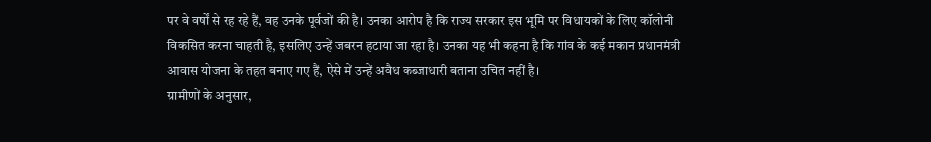पर वे वर्षों से रह रहे हैं, वह उनके पूर्वजों की है। उनका आरोप है कि राज्य सरकार इस भूमि पर विधायकों के लिए कॉलोनी विकसित करना चाहती है, इसलिए उन्हें जबरन हटाया जा रहा है। उनका यह भी कहना है कि गांव के कई मकान प्रधानमंत्री आवास योजना के तहत बनाए गए हैं, ऐसे में उन्हें अवैध कब्जाधारी बताना उचित नहीं है।
ग्रामीणों के अनुसार,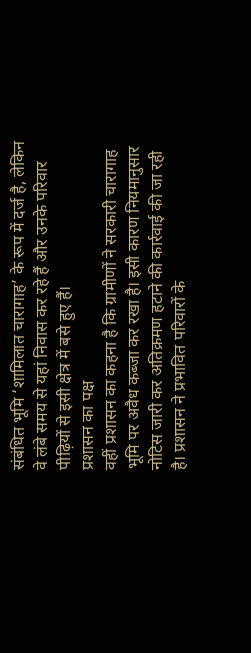संबंधित भूमि ‘शामिलात चारागाह’ के रूप में दर्ज है, लेकिन वे लंबे समय से यहां निवास कर रहे हैं और उनके परिवार पीढ़ियों से इसी क्षेत्र में बसे हुए हैं।
प्रशासन का पक्ष
वहीं प्रशासन का कहना है कि ग्रामीणों ने सरकारी चारागाह भूमि पर अवैध कब्जा कर रखा है। इसी कारण नियमानुसार नोटिस जारी कर अतिक्रमण हटाने की कार्रवाई की जा रही है। प्रशासन ने प्रभावित परिवारों के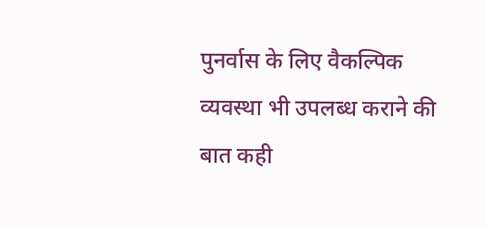पुनर्वास के लिए वैकल्पिक व्यवस्था भी उपलब्ध कराने की बात कही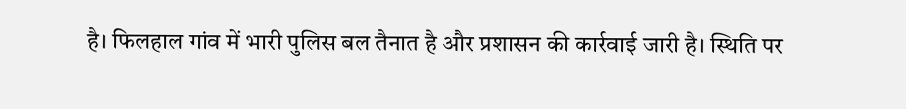है। फिलहाल गांव में भारी पुलिस बल तैनात है और प्रशासन की कार्रवाई जारी है। स्थिति पर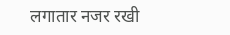लगातार नजर रखी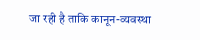जा रही है ताकि कानून-व्यवस्था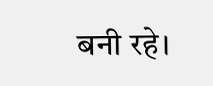बनी रहे।